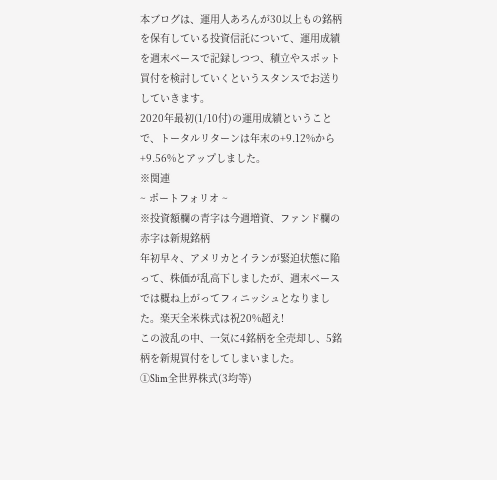本ブログは、運用人あろんが30以上もの銘柄を保有している投資信託について、運用成績を週末ベースで記録しつつ、積立やスポット買付を検討していくというスタンスでお送りしていきます。
2020年最初(1/10付)の運用成績ということで、トータルリターンは年末の+9.12%から+9.56%とアップしました。
※関連
~ ポートフォリオ ~
※投資額欄の青字は今週増資、ファンド欄の赤字は新規銘柄
年初早々、アメリカとイランが緊迫状態に陥って、株価が乱高下しましたが、週末ベースでは概ね上がってフィニッシュとなりました。楽天全米株式は祝20%超え!
この波乱の中、一気に4銘柄を全売却し、5銘柄を新規買付をしてしまいました。
①Slim全世界株式(3均等)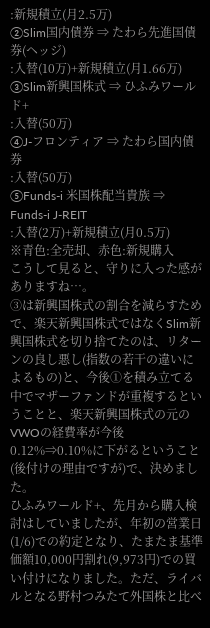:新規積立(月2.5万)
②Slim国内債券 ⇒ たわら先進国債券(ヘッジ)
:入替(10万)+新規積立(月1.66万)
③Slim新興国株式 ⇒ ひふみワールド+
:入替(50万)
④J-フロンティア ⇒ たわら国内債券
:入替(50万)
⑤Funds-i 米国株配当貴族 ⇒ Funds-i J-REIT
:入替(2万)+新規積立(月0.5万)
※青色:全売却、赤色:新規購入
こうして見ると、守りに入った感がありますね…。
③は新興国株式の割合を減らすためで、楽天新興国株式ではなくSlim新興国株式を切り捨てたのは、リターンの良し悪し(指数の若干の違いによるもの)と、今後①を積み立てる中でマザーファンドが重複するということと、楽天新興国株式の元のVWOの経費率が今後0.12%⇒0.10%に下がるということ(後付けの理由ですが)で、決めました。
ひふみワールド+、先月から購入検討はしていましたが、年初の営業日(1/6)での約定となり、たまたま基準価額10,000円割れ(9,973円)での買い付けになりました。ただ、ライバルとなる野村つみたて外国株と比べ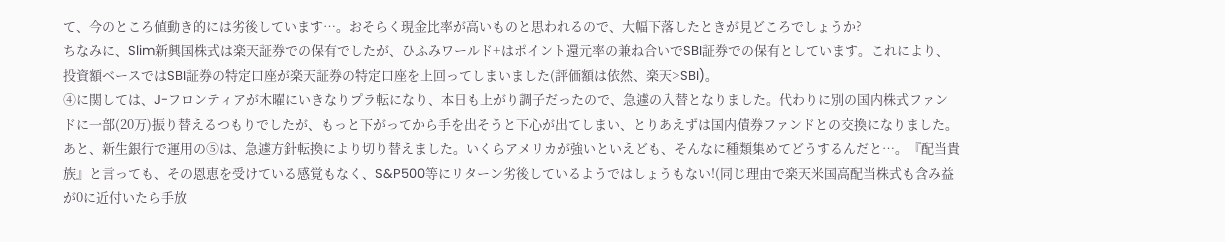て、今のところ値動き的には劣後しています…。おそらく現金比率が高いものと思われるので、大幅下落したときが見どころでしょうか?
ちなみに、Slim新興国株式は楽天証券での保有でしたが、ひふみワールド+はポイント還元率の兼ね合いでSBI証券での保有としています。これにより、投資額ベースではSBI証券の特定口座が楽天証券の特定口座を上回ってしまいました(評価額は依然、楽天>SBI)。
④に関しては、J-フロンティアが木曜にいきなりプラ転になり、本日も上がり調子だったので、急遽の入替となりました。代わりに別の国内株式ファンドに一部(20万)振り替えるつもりでしたが、もっと下がってから手を出そうと下心が出てしまい、とりあえずは国内債券ファンドとの交換になりました。
あと、新生銀行で運用の⑤は、急遽方針転換により切り替えました。いくらアメリカが強いといえども、そんなに種類集めてどうするんだと…。『配当貴族』と言っても、その恩恵を受けている感覚もなく、S&P500等にリターン劣後しているようではしょうもない!(同じ理由で楽天米国高配当株式も含み益が0に近付いたら手放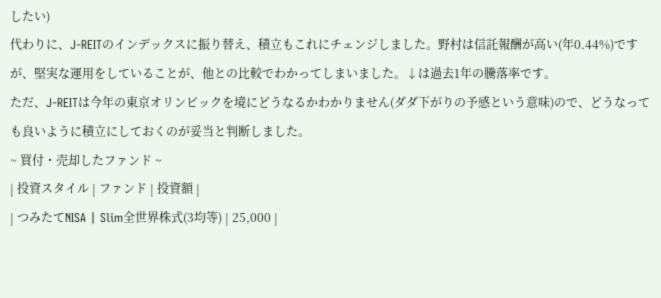したい)
代わりに、J-REITのインデックスに振り替え、積立もこれにチェンジしました。野村は信託報酬が高い(年0.44%)ですが、堅実な運用をしていることが、他との比較でわかってしまいました。↓は過去1年の騰落率です。
ただ、J-REITは今年の東京オリンピックを境にどうなるかわかりません(ダダ下がりの予感という意味)ので、どうなっても良いように積立にしておくのが妥当と判断しました。
~ 買付・売却したファンド ~
| 投資スタイル | ファンド | 投資額 |
| つみたてNISA | Slim全世界株式(3均等) | 25,000 |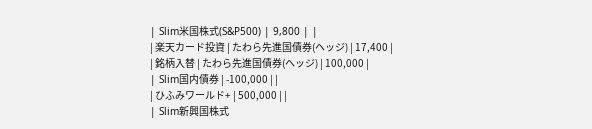| Slim米国株式(S&P500) | 9,800 | |
| 楽天カード投資 | たわら先進国債券(ヘッジ) | 17,400 |
| 銘柄入替 | たわら先進国債券(ヘッジ) | 100,000 |
| Slim国内債券 | -100,000 | |
| ひふみワールド+ | 500,000 | |
| Slim新興国株式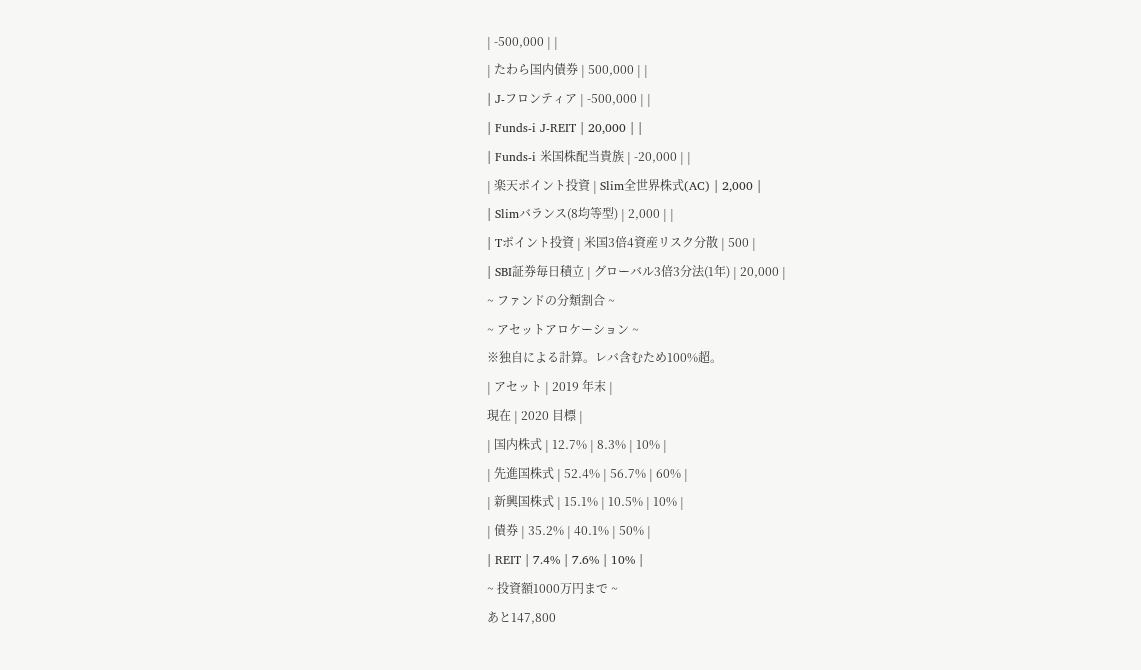| -500,000 | |
| たわら国内債券 | 500,000 | |
| J-フロンティア | -500,000 | |
| Funds-i J-REIT | 20,000 | |
| Funds-i 米国株配当貴族 | -20,000 | |
| 楽天ポイント投資 | Slim全世界株式(AC) | 2,000 |
| Slimバランス(8均等型) | 2,000 | |
| Tポイント投資 | 米国3倍4資産リスク分散 | 500 |
| SBI証券毎日積立 | グローバル3倍3分法(1年) | 20,000 |
~ ファンドの分類割合 ~
~ アセットアロケーション ~
※独自による計算。レバ含むため100%超。
| アセット | 2019 年末 |
現在 | 2020 目標 |
| 国内株式 | 12.7% | 8.3% | 10% |
| 先進国株式 | 52.4% | 56.7% | 60% |
| 新興国株式 | 15.1% | 10.5% | 10% |
| 債券 | 35.2% | 40.1% | 50% |
| REIT | 7.4% | 7.6% | 10% |
~ 投資額1000万円まで ~
あと147,800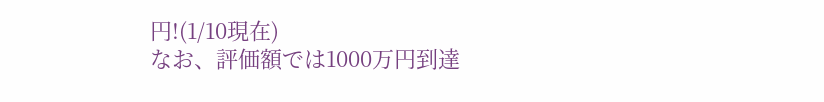円!(1/10現在)
なお、評価額では1000万円到達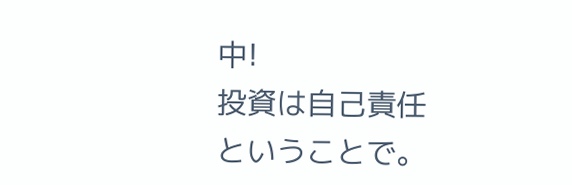中!
投資は自己責任ということで。